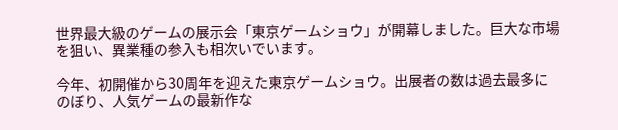世界最大級のゲームの展示会「東京ゲームショウ」が開幕しました。巨大な市場を狙い、異業種の参入も相次いでいます。

今年、初開催から30周年を迎えた東京ゲームショウ。出展者の数は過去最多にのぼり、人気ゲームの最新作な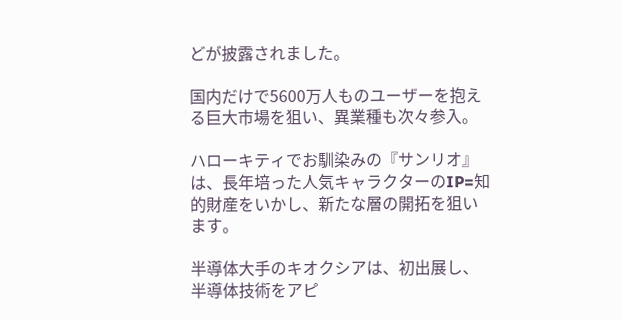どが披露されました。

国内だけで5600万人ものユーザーを抱える巨大市場を狙い、異業種も次々参入。

ハローキティでお馴染みの『サンリオ』は、長年培った人気キャラクターのIP=知的財産をいかし、新たな層の開拓を狙います。

半導体大手のキオクシアは、初出展し、半導体技術をアピ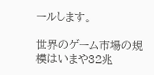ールします。

世界のゲーム市場の規模はいまや32兆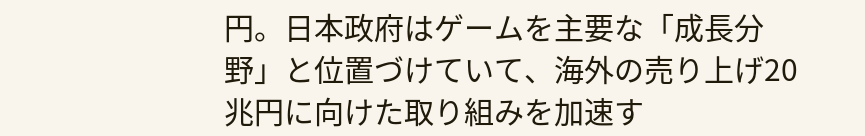円。日本政府はゲームを主要な「成長分野」と位置づけていて、海外の売り上げ20兆円に向けた取り組みを加速す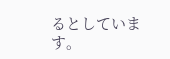るとしています。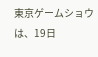東京ゲームショウは、19日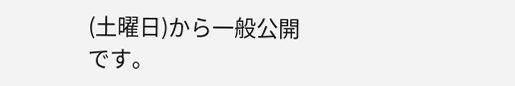(土曜日)から一般公開です。